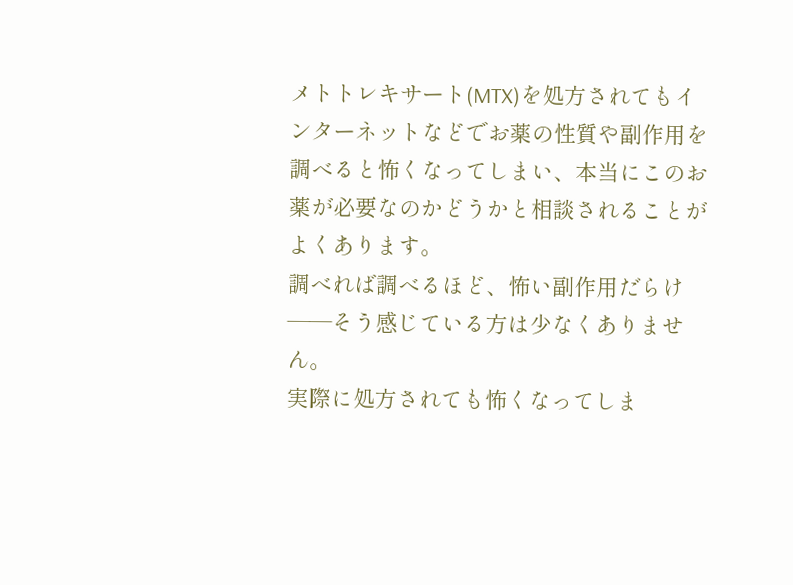メトトレキサート(MTX)を処方されてもインターネットなどでお薬の性質や副作用を調べると怖くなってしまい、本当にこのお薬が必要なのかどうかと相談されることがよくあります。
調べれば調べるほど、怖い副作用だらけ——そう感じている方は少なくありません。
実際に処方されても怖くなってしま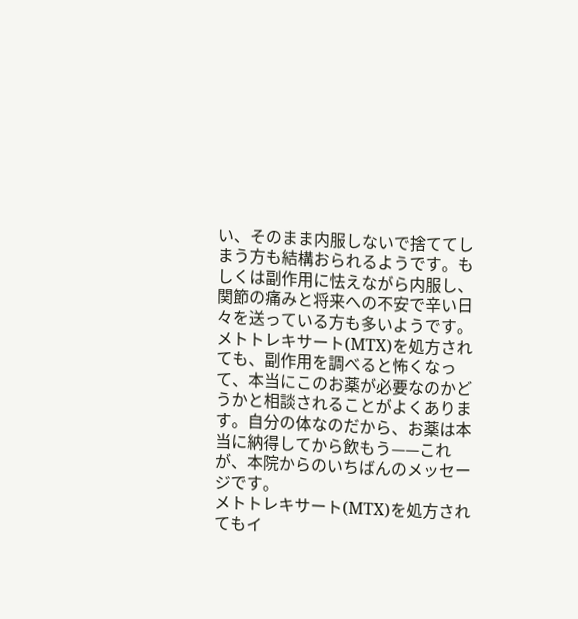い、そのまま内服しないで捨ててしまう方も結構おられるようです。もしくは副作用に怯えながら内服し、関節の痛みと将来への不安で辛い日々を送っている方も多いようです。
メトトレキサート(MTX)を処方されても、副作用を調べると怖くなって、本当にこのお薬が必要なのかどうかと相談されることがよくあります。自分の体なのだから、お薬は本当に納得してから飲もう——これが、本院からのいちばんのメッセージです。
メトトレキサート(MTX)を処方されてもイ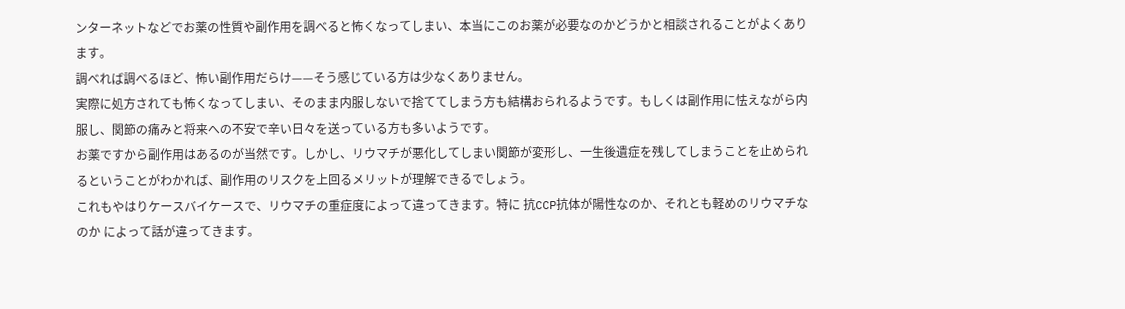ンターネットなどでお薬の性質や副作用を調べると怖くなってしまい、本当にこのお薬が必要なのかどうかと相談されることがよくあります。
調べれば調べるほど、怖い副作用だらけ——そう感じている方は少なくありません。
実際に処方されても怖くなってしまい、そのまま内服しないで捨ててしまう方も結構おられるようです。もしくは副作用に怯えながら内服し、関節の痛みと将来への不安で辛い日々を送っている方も多いようです。
お薬ですから副作用はあるのが当然です。しかし、リウマチが悪化してしまい関節が変形し、一生後遺症を残してしまうことを止められるということがわかれば、副作用のリスクを上回るメリットが理解できるでしょう。
これもやはりケースバイケースで、リウマチの重症度によって違ってきます。特に 抗CCP抗体が陽性なのか、それとも軽めのリウマチなのか によって話が違ってきます。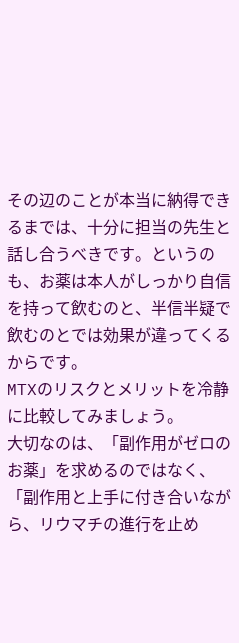その辺のことが本当に納得できるまでは、十分に担当の先生と話し合うべきです。というのも、お薬は本人がしっかり自信を持って飲むのと、半信半疑で飲むのとでは効果が違ってくるからです。
MTXのリスクとメリットを冷静に比較してみましょう。
大切なのは、「副作用がゼロのお薬」を求めるのではなく、「副作用と上手に付き合いながら、リウマチの進行を止め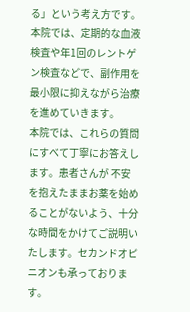る」という考え方です。本院では、定期的な血液検査や年1回のレントゲン検査などで、副作用を最小限に抑えながら治療を進めていきます。
本院では、これらの質問にすべて丁寧にお答えします。患者さんが 不安を抱えたままお薬を始めることがないよう、十分な時間をかけてご説明いたします。セカンドオピニオンも承っております。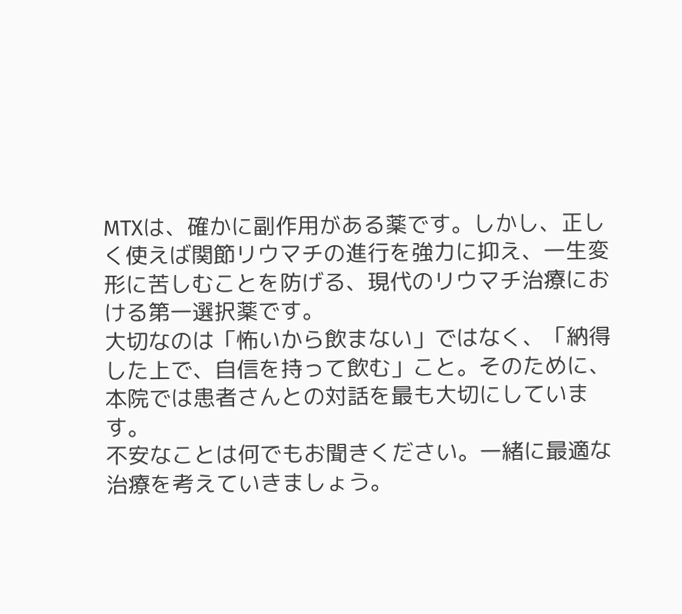MTXは、確かに副作用がある薬です。しかし、正しく使えば関節リウマチの進行を強力に抑え、一生変形に苦しむことを防げる、現代のリウマチ治療における第一選択薬です。
大切なのは「怖いから飲まない」ではなく、「納得した上で、自信を持って飲む」こと。そのために、本院では患者さんとの対話を最も大切にしています。
不安なことは何でもお聞きください。一緒に最適な治療を考えていきましょう。